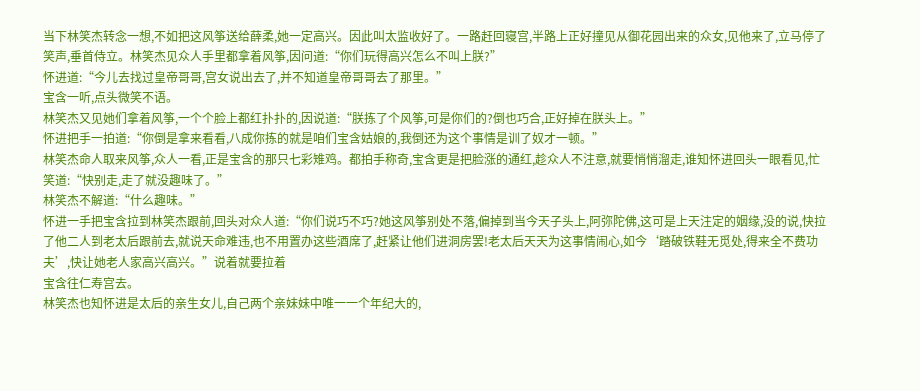当下林笑杰转念一想,不如把这风筝送给薛柔,她一定高兴。因此叫太监收好了。一路赶回寝宫,半路上正好撞见从御花园出来的众女,见他来了,立马停了笑声,垂首侍立。林笑杰见众人手里都拿着风筝,因问道:“你们玩得高兴怎么不叫上朕?”
怀进道:“今儿去找过皇帝哥哥,宫女说出去了,并不知道皇帝哥哥去了那里。”
宝含一听,点头微笑不语。
林笑杰又见她们拿着风筝,一个个脸上都红扑扑的,因说道:“朕拣了个风筝,可是你们的?倒也巧合,正好掉在朕头上。”
怀进把手一拍道:“你倒是拿来看看,八成你拣的就是咱们宝含姑娘的,我倒还为这个事情是训了奴才一顿。”
林笑杰命人取来风筝,众人一看,正是宝含的那只七彩雉鸡。都拍手称奇,宝含更是把脸涨的通红,趁众人不注意,就要悄悄溜走,谁知怀进回头一眼看见,忙笑道:“快别走,走了就没趣味了。”
林笑杰不解道:“什么趣味。”
怀进一手把宝含拉到林笑杰跟前,回头对众人道:“你们说巧不巧?她这风筝别处不落,偏掉到当今天子头上,阿弥陀佛,这可是上天注定的姻缘,没的说,快拉了他二人到老太后跟前去,就说天命难违,也不用置办这些酒席了,赶紧让他们进洞房罢!老太后天天为这事情闹心,如今‘踏破铁鞋无觅处,得来全不费功夫’,快让她老人家高兴高兴。”说着就要拉着
宝含往仁寿宫去。
林笑杰也知怀进是太后的亲生女儿,自己两个亲妹妹中唯一一个年纪大的,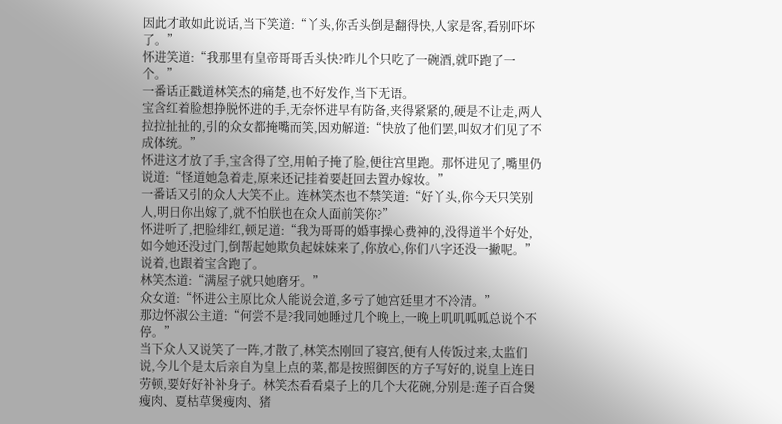因此才敢如此说话,当下笑道:“丫头,你舌头倒是翻得快,人家是客,看别吓坏了。”
怀进笑道:“我那里有皇帝哥哥舌头快?昨儿个只吃了一碗酒,就吓跑了一个。”
一番话正戳道林笑杰的痛楚,也不好发作,当下无语。
宝含红着脸想挣脱怀进的手,无奈怀进早有防备,夹得紧紧的,硬是不让走,两人拉拉扯扯的,引的众女都掩嘴而笑,因劝解道:“快放了他们罢,叫奴才们见了不成体统。”
怀进这才放了手,宝含得了空,用帕子掩了脸,便往宫里跑。那怀进见了,嘴里仍说道:“怪道她急着走,原来还记挂着要赶回去置办嫁妆。”
一番话又引的众人大笑不止。连林笑杰也不禁笑道:“好丫头,你今天只笑别人,明日你出嫁了,就不怕朕也在众人面前笑你?”
怀进听了,把脸绯红,顿足道:“我为哥哥的婚事操心费神的,没得道半个好处,如今她还没过门,倒帮起她欺负起妹妹来了,你放心,你们八字还没一撇呢。”说着,也跟着宝含跑了。
林笑杰道:“满屋子就只她磨牙。”
众女道:“怀进公主原比众人能说会道,多亏了她宫廷里才不冷清。”
那边怀淑公主道:“何尝不是?我同她睡过几个晚上,一晚上叽叽呱呱总说个不停。”
当下众人又说笑了一阵,才散了,林笑杰刚回了寝宫,便有人传饭过来,太监们说,今儿个是太后亲自为皇上点的菜,都是按照御医的方子写好的,说皇上连日劳顿,要好好补补身子。林笑杰看看桌子上的几个大花碗,分别是:莲子百合煲瘦肉、夏枯草煲瘦肉、猪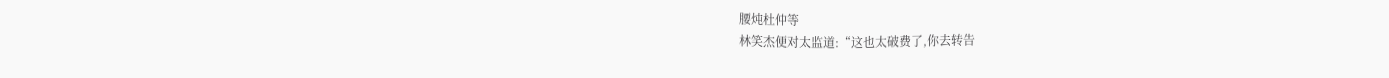腰炖杜仲等
林笑杰便对太监道:“这也太破费了,你去转告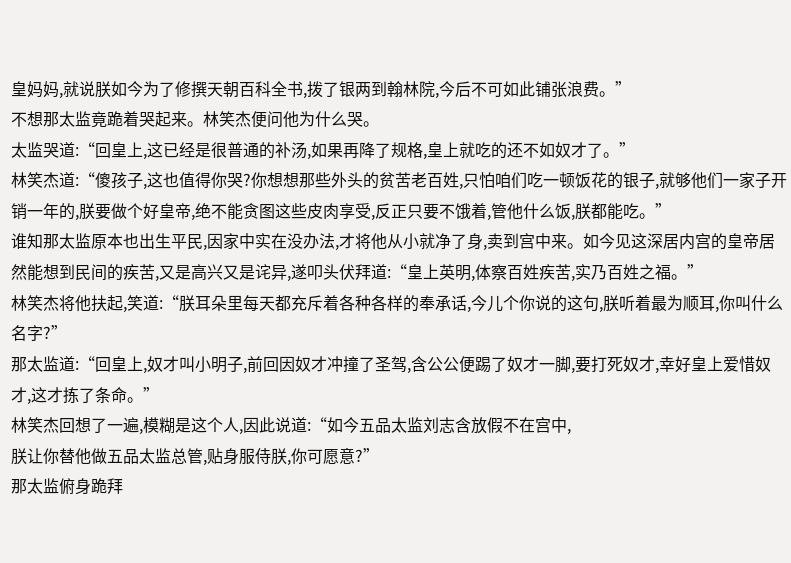皇妈妈,就说朕如今为了修撰天朝百科全书,拨了银两到翰林院,今后不可如此铺张浪费。”
不想那太监竟跪着哭起来。林笑杰便问他为什么哭。
太监哭道:“回皇上,这已经是很普通的补汤,如果再降了规格,皇上就吃的还不如奴才了。”
林笑杰道:“傻孩子,这也值得你哭?你想想那些外头的贫苦老百姓,只怕咱们吃一顿饭花的银子,就够他们一家子开销一年的,朕要做个好皇帝,绝不能贪图这些皮肉享受,反正只要不饿着,管他什么饭,朕都能吃。”
谁知那太监原本也出生平民,因家中实在没办法,才将他从小就净了身,卖到宫中来。如今见这深居内宫的皇帝居然能想到民间的疾苦,又是高兴又是诧异,遂叩头伏拜道:“皇上英明,体察百姓疾苦,实乃百姓之福。”
林笑杰将他扶起,笑道:“朕耳朵里每天都充斥着各种各样的奉承话,今儿个你说的这句,朕听着最为顺耳,你叫什么名字?”
那太监道:“回皇上,奴才叫小明子,前回因奴才冲撞了圣驾,含公公便踢了奴才一脚,要打死奴才,幸好皇上爱惜奴才,这才拣了条命。”
林笑杰回想了一遍,模糊是这个人,因此说道:“如今五品太监刘志含放假不在宫中,
朕让你替他做五品太监总管,贴身服侍朕,你可愿意?”
那太监俯身跪拜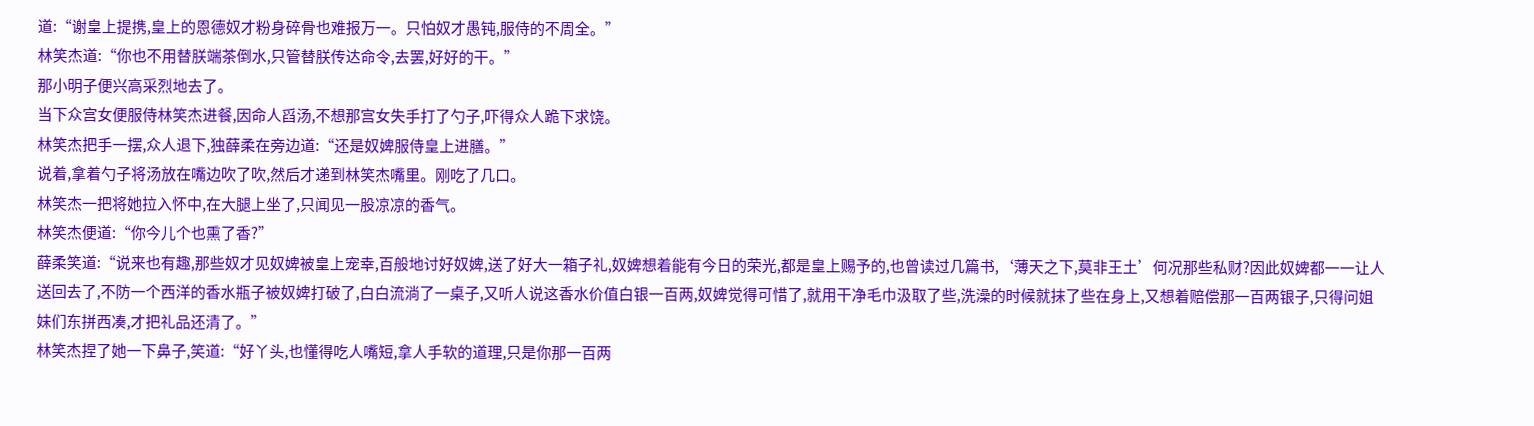道:“谢皇上提携,皇上的恩德奴才粉身碎骨也难报万一。只怕奴才愚钝,服侍的不周全。”
林笑杰道:“你也不用替朕端茶倒水,只管替朕传达命令,去罢,好好的干。”
那小明子便兴高采烈地去了。
当下众宫女便服侍林笑杰进餐,因命人舀汤,不想那宫女失手打了勺子,吓得众人跪下求饶。
林笑杰把手一摆,众人退下,独薛柔在旁边道:“还是奴婢服侍皇上进膳。”
说着,拿着勺子将汤放在嘴边吹了吹,然后才递到林笑杰嘴里。刚吃了几口。
林笑杰一把将她拉入怀中,在大腿上坐了,只闻见一股凉凉的香气。
林笑杰便道:“你今儿个也熏了香?”
薛柔笑道:“说来也有趣,那些奴才见奴婢被皇上宠幸,百般地讨好奴婢,送了好大一箱子礼,奴婢想着能有今日的荣光,都是皇上赐予的,也曾读过几篇书,‘薄天之下,莫非王土’何况那些私财?因此奴婢都一一让人送回去了,不防一个西洋的香水瓶子被奴婢打破了,白白流淌了一桌子,又听人说这香水价值白银一百两,奴婢觉得可惜了,就用干净毛巾汲取了些,洗澡的时候就抹了些在身上,又想着赔偿那一百两银子,只得问姐妹们东拼西凑,才把礼品还清了。”
林笑杰捏了她一下鼻子,笑道:“好丫头,也懂得吃人嘴短,拿人手软的道理,只是你那一百两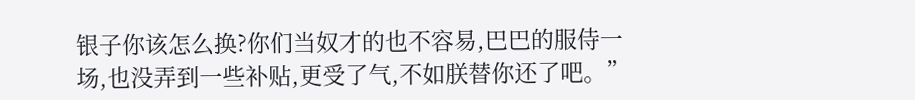银子你该怎么换?你们当奴才的也不容易,巴巴的服侍一场,也没弄到一些补贴,更受了气,不如朕替你还了吧。”